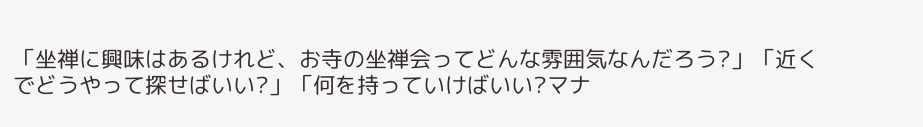「坐禅に興味はあるけれど、お寺の坐禅会ってどんな雰囲気なんだろう?」「近くでどうやって探せばいい?」「何を持っていけばいい?マナ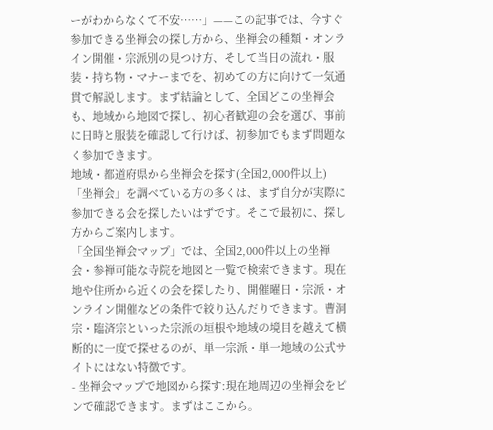ーがわからなくて不安……」——この記事では、今すぐ参加できる坐禅会の探し方から、坐禅会の種類・オンライン開催・宗派別の見つけ方、そして当日の流れ・服装・持ち物・マナーまでを、初めての方に向けて一気通貫で解説します。まず結論として、全国どこの坐禅会も、地域から地図で探し、初心者歓迎の会を選び、事前に日時と服装を確認して行けば、初参加でもまず問題なく参加できます。
地域・都道府県から坐禅会を探す(全国2,000件以上)
「坐禅会」を調べている方の多くは、まず自分が実際に参加できる会を探したいはずです。そこで最初に、探し方からご案内します。
「全国坐禅会マップ」では、全国2,000件以上の坐禅会・参禅可能な寺院を地図と一覧で検索できます。現在地や住所から近くの会を探したり、開催曜日・宗派・オンライン開催などの条件で絞り込んだりできます。曹洞宗・臨済宗といった宗派の垣根や地域の境目を越えて横断的に一度で探せるのが、単一宗派・単一地域の公式サイトにはない特徴です。
- 坐禅会マップで地図から探す:現在地周辺の坐禅会をピンで確認できます。まずはここから。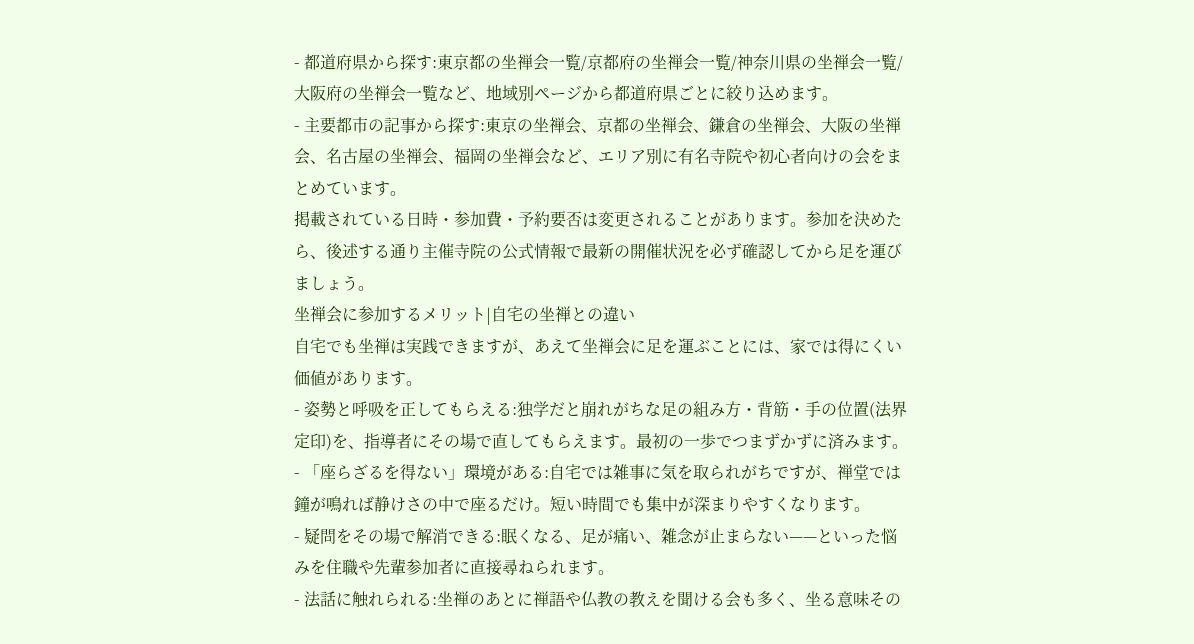- 都道府県から探す:東京都の坐禅会一覧/京都府の坐禅会一覧/神奈川県の坐禅会一覧/大阪府の坐禅会一覧など、地域別ページから都道府県ごとに絞り込めます。
- 主要都市の記事から探す:東京の坐禅会、京都の坐禅会、鎌倉の坐禅会、大阪の坐禅会、名古屋の坐禅会、福岡の坐禅会など、エリア別に有名寺院や初心者向けの会をまとめています。
掲載されている日時・参加費・予約要否は変更されることがあります。参加を決めたら、後述する通り主催寺院の公式情報で最新の開催状況を必ず確認してから足を運びましょう。
坐禅会に参加するメリット|自宅の坐禅との違い
自宅でも坐禅は実践できますが、あえて坐禅会に足を運ぶことには、家では得にくい価値があります。
- 姿勢と呼吸を正してもらえる:独学だと崩れがちな足の組み方・背筋・手の位置(法界定印)を、指導者にその場で直してもらえます。最初の一歩でつまずかずに済みます。
- 「座らざるを得ない」環境がある:自宅では雑事に気を取られがちですが、禅堂では鐘が鳴れば静けさの中で座るだけ。短い時間でも集中が深まりやすくなります。
- 疑問をその場で解消できる:眠くなる、足が痛い、雑念が止まらない——といった悩みを住職や先輩参加者に直接尋ねられます。
- 法話に触れられる:坐禅のあとに禅語や仏教の教えを聞ける会も多く、坐る意味その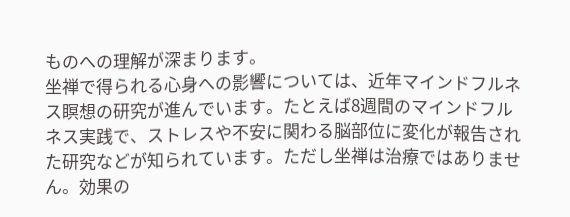ものへの理解が深まります。
坐禅で得られる心身への影響については、近年マインドフルネス瞑想の研究が進んでいます。たとえば8週間のマインドフルネス実践で、ストレスや不安に関わる脳部位に変化が報告された研究などが知られています。ただし坐禅は治療ではありません。効果の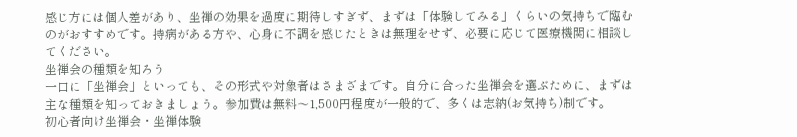感じ方には個人差があり、坐禅の効果を過度に期待しすぎず、まずは「体験してみる」くらいの気持ちで臨むのがおすすめです。持病がある方や、心身に不調を感じたときは無理をせず、必要に応じて医療機関に相談してください。
坐禅会の種類を知ろう
一口に「坐禅会」といっても、その形式や対象者はさまざまです。自分に合った坐禅会を選ぶために、まずは主な種類を知っておきましょう。参加費は無料〜1,500円程度が一般的で、多くは志納(お気持ち)制です。
初心者向け坐禅会・坐禅体験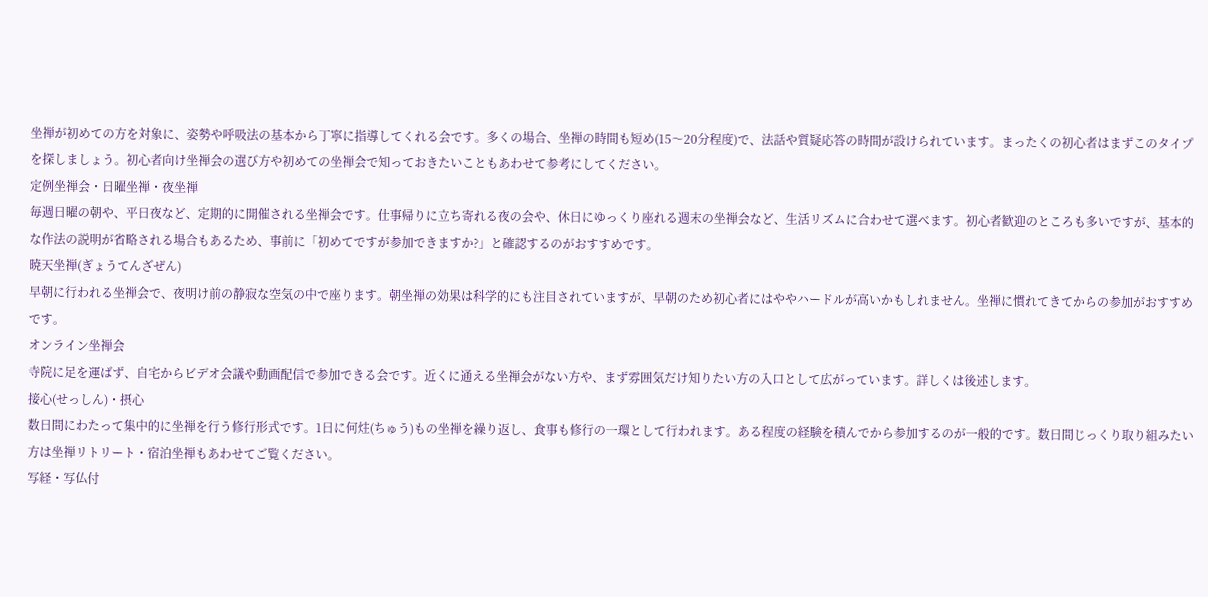坐禅が初めての方を対象に、姿勢や呼吸法の基本から丁寧に指導してくれる会です。多くの場合、坐禅の時間も短め(15〜20分程度)で、法話や質疑応答の時間が設けられています。まったくの初心者はまずこのタイプを探しましょう。初心者向け坐禅会の選び方や初めての坐禅会で知っておきたいこともあわせて参考にしてください。
定例坐禅会・日曜坐禅・夜坐禅
毎週日曜の朝や、平日夜など、定期的に開催される坐禅会です。仕事帰りに立ち寄れる夜の会や、休日にゆっくり座れる週末の坐禅会など、生活リズムに合わせて選べます。初心者歓迎のところも多いですが、基本的な作法の説明が省略される場合もあるため、事前に「初めてですが参加できますか?」と確認するのがおすすめです。
暁天坐禅(ぎょうてんざぜん)
早朝に行われる坐禅会で、夜明け前の静寂な空気の中で座ります。朝坐禅の効果は科学的にも注目されていますが、早朝のため初心者にはややハードルが高いかもしれません。坐禅に慣れてきてからの参加がおすすめです。
オンライン坐禅会
寺院に足を運ばず、自宅からビデオ会議や動画配信で参加できる会です。近くに通える坐禅会がない方や、まず雰囲気だけ知りたい方の入口として広がっています。詳しくは後述します。
接心(せっしん)・摂心
数日間にわたって集中的に坐禅を行う修行形式です。1日に何炷(ちゅう)もの坐禅を繰り返し、食事も修行の一環として行われます。ある程度の経験を積んでから参加するのが一般的です。数日間じっくり取り組みたい方は坐禅リトリート・宿泊坐禅もあわせてご覧ください。
写経・写仏付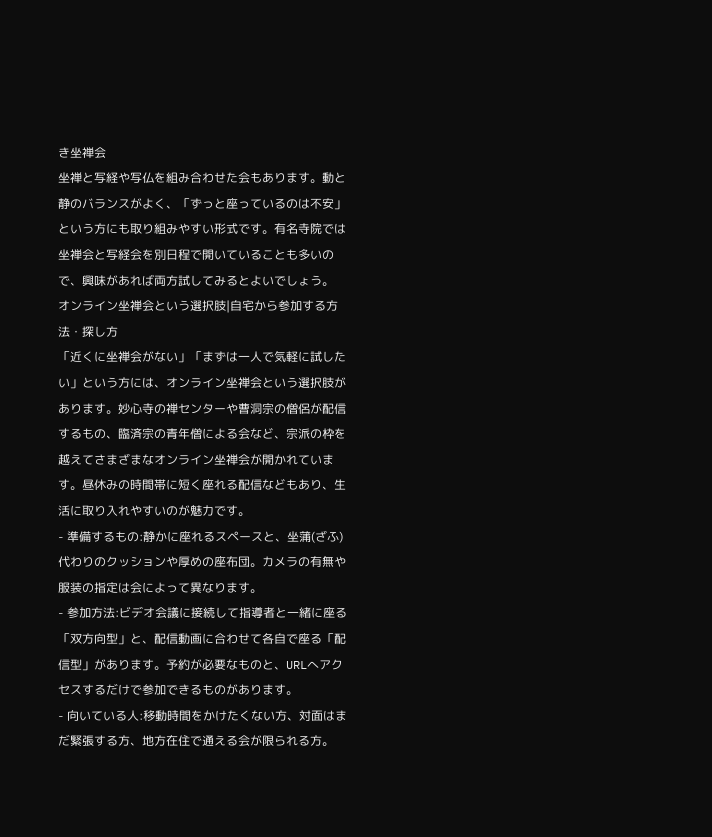き坐禅会
坐禅と写経や写仏を組み合わせた会もあります。動と静のバランスがよく、「ずっと座っているのは不安」という方にも取り組みやすい形式です。有名寺院では坐禅会と写経会を別日程で開いていることも多いので、興味があれば両方試してみるとよいでしょう。
オンライン坐禅会という選択肢|自宅から参加する方法・探し方
「近くに坐禅会がない」「まずは一人で気軽に試したい」という方には、オンライン坐禅会という選択肢があります。妙心寺の禅センターや曹洞宗の僧侶が配信するもの、臨済宗の青年僧による会など、宗派の枠を越えてさまざまなオンライン坐禅会が開かれています。昼休みの時間帯に短く座れる配信などもあり、生活に取り入れやすいのが魅力です。
- 準備するもの:静かに座れるスペースと、坐蒲(ざふ)代わりのクッションや厚めの座布団。カメラの有無や服装の指定は会によって異なります。
- 参加方法:ビデオ会議に接続して指導者と一緒に座る「双方向型」と、配信動画に合わせて各自で座る「配信型」があります。予約が必要なものと、URLへアクセスするだけで参加できるものがあります。
- 向いている人:移動時間をかけたくない方、対面はまだ緊張する方、地方在住で通える会が限られる方。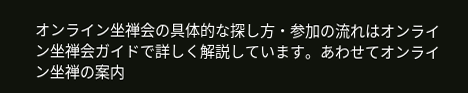オンライン坐禅会の具体的な探し方・参加の流れはオンライン坐禅会ガイドで詳しく解説しています。あわせてオンライン坐禅の案内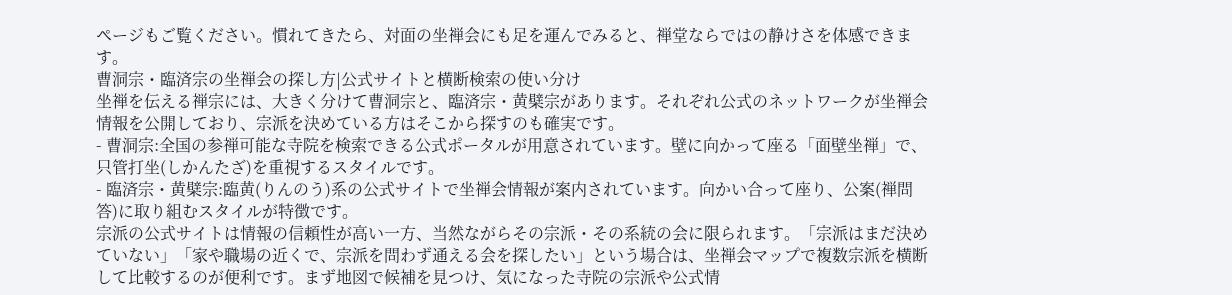ページもご覧ください。慣れてきたら、対面の坐禅会にも足を運んでみると、禅堂ならではの静けさを体感できます。
曹洞宗・臨済宗の坐禅会の探し方|公式サイトと横断検索の使い分け
坐禅を伝える禅宗には、大きく分けて曹洞宗と、臨済宗・黄檗宗があります。それぞれ公式のネットワークが坐禅会情報を公開しており、宗派を決めている方はそこから探すのも確実です。
- 曹洞宗:全国の参禅可能な寺院を検索できる公式ポータルが用意されています。壁に向かって座る「面壁坐禅」で、只管打坐(しかんたざ)を重視するスタイルです。
- 臨済宗・黄檗宗:臨黄(りんのう)系の公式サイトで坐禅会情報が案内されています。向かい合って座り、公案(禅問答)に取り組むスタイルが特徴です。
宗派の公式サイトは情報の信頼性が高い一方、当然ながらその宗派・その系統の会に限られます。「宗派はまだ決めていない」「家や職場の近くで、宗派を問わず通える会を探したい」という場合は、坐禅会マップで複数宗派を横断して比較するのが便利です。まず地図で候補を見つけ、気になった寺院の宗派や公式情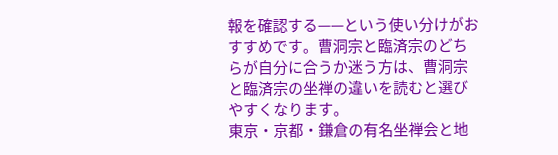報を確認する——という使い分けがおすすめです。曹洞宗と臨済宗のどちらが自分に合うか迷う方は、曹洞宗と臨済宗の坐禅の違いを読むと選びやすくなります。
東京・京都・鎌倉の有名坐禅会と地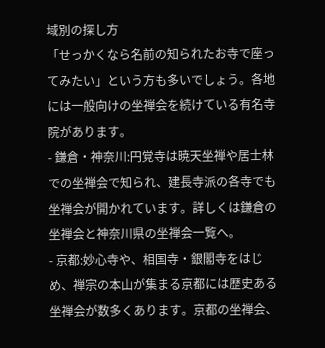域別の探し方
「せっかくなら名前の知られたお寺で座ってみたい」という方も多いでしょう。各地には一般向けの坐禅会を続けている有名寺院があります。
- 鎌倉・神奈川:円覚寺は暁天坐禅や居士林での坐禅会で知られ、建長寺派の各寺でも坐禅会が開かれています。詳しくは鎌倉の坐禅会と神奈川県の坐禅会一覧へ。
- 京都:妙心寺や、相国寺・銀閣寺をはじめ、禅宗の本山が集まる京都には歴史ある坐禅会が数多くあります。京都の坐禅会、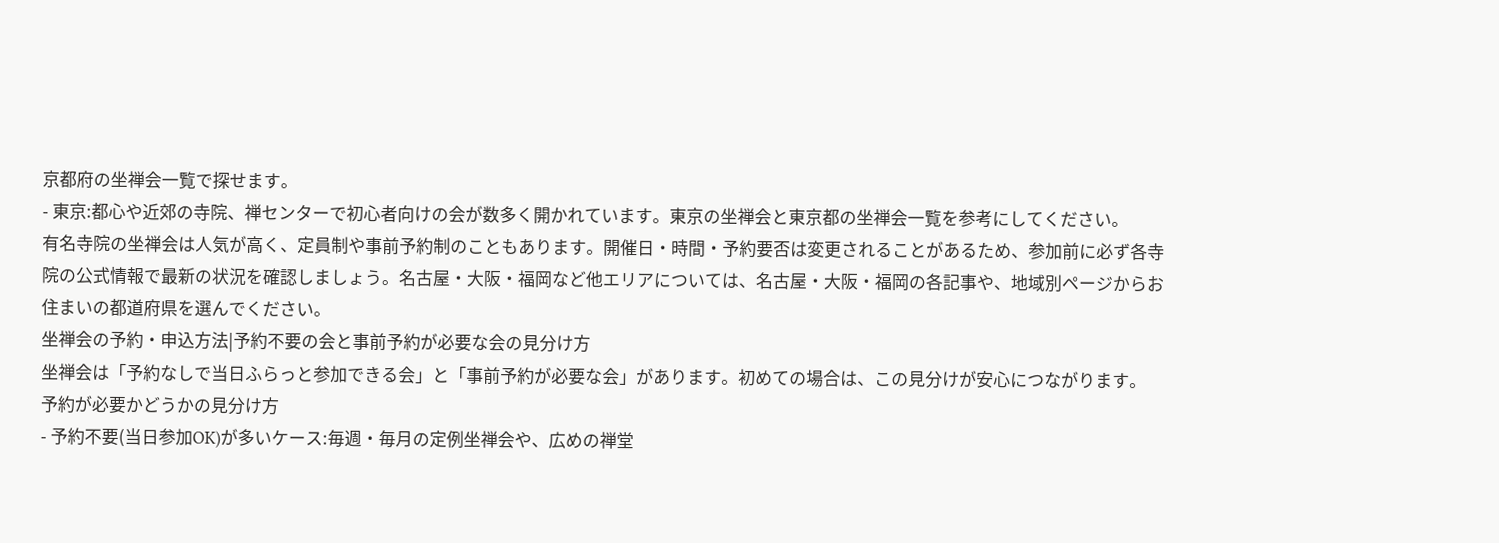京都府の坐禅会一覧で探せます。
- 東京:都心や近郊の寺院、禅センターで初心者向けの会が数多く開かれています。東京の坐禅会と東京都の坐禅会一覧を参考にしてください。
有名寺院の坐禅会は人気が高く、定員制や事前予約制のこともあります。開催日・時間・予約要否は変更されることがあるため、参加前に必ず各寺院の公式情報で最新の状況を確認しましょう。名古屋・大阪・福岡など他エリアについては、名古屋・大阪・福岡の各記事や、地域別ページからお住まいの都道府県を選んでください。
坐禅会の予約・申込方法|予約不要の会と事前予約が必要な会の見分け方
坐禅会は「予約なしで当日ふらっと参加できる会」と「事前予約が必要な会」があります。初めての場合は、この見分けが安心につながります。
予約が必要かどうかの見分け方
- 予約不要(当日参加OK)が多いケース:毎週・毎月の定例坐禅会や、広めの禅堂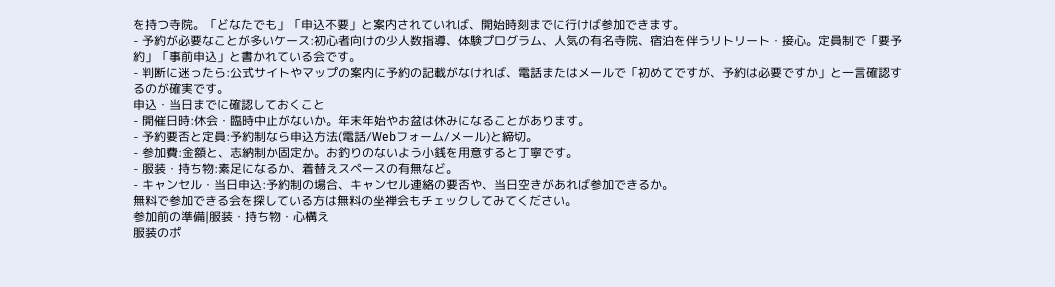を持つ寺院。「どなたでも」「申込不要」と案内されていれば、開始時刻までに行けば参加できます。
- 予約が必要なことが多いケース:初心者向けの少人数指導、体験プログラム、人気の有名寺院、宿泊を伴うリトリート・接心。定員制で「要予約」「事前申込」と書かれている会です。
- 判断に迷ったら:公式サイトやマップの案内に予約の記載がなければ、電話またはメールで「初めてですが、予約は必要ですか」と一言確認するのが確実です。
申込・当日までに確認しておくこと
- 開催日時:休会・臨時中止がないか。年末年始やお盆は休みになることがあります。
- 予約要否と定員:予約制なら申込方法(電話/Webフォーム/メール)と締切。
- 参加費:金額と、志納制か固定か。お釣りのないよう小銭を用意すると丁寧です。
- 服装・持ち物:素足になるか、着替えスペースの有無など。
- キャンセル・当日申込:予約制の場合、キャンセル連絡の要否や、当日空きがあれば参加できるか。
無料で参加できる会を探している方は無料の坐禅会もチェックしてみてください。
参加前の準備|服装・持ち物・心構え
服装のポ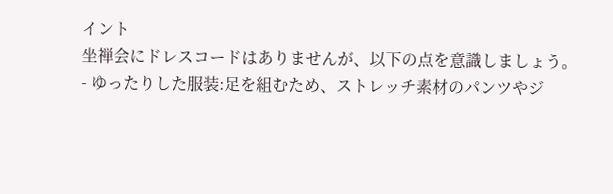イント
坐禅会にドレスコードはありませんが、以下の点を意識しましょう。
- ゆったりした服装:足を組むため、ストレッチ素材のパンツやジ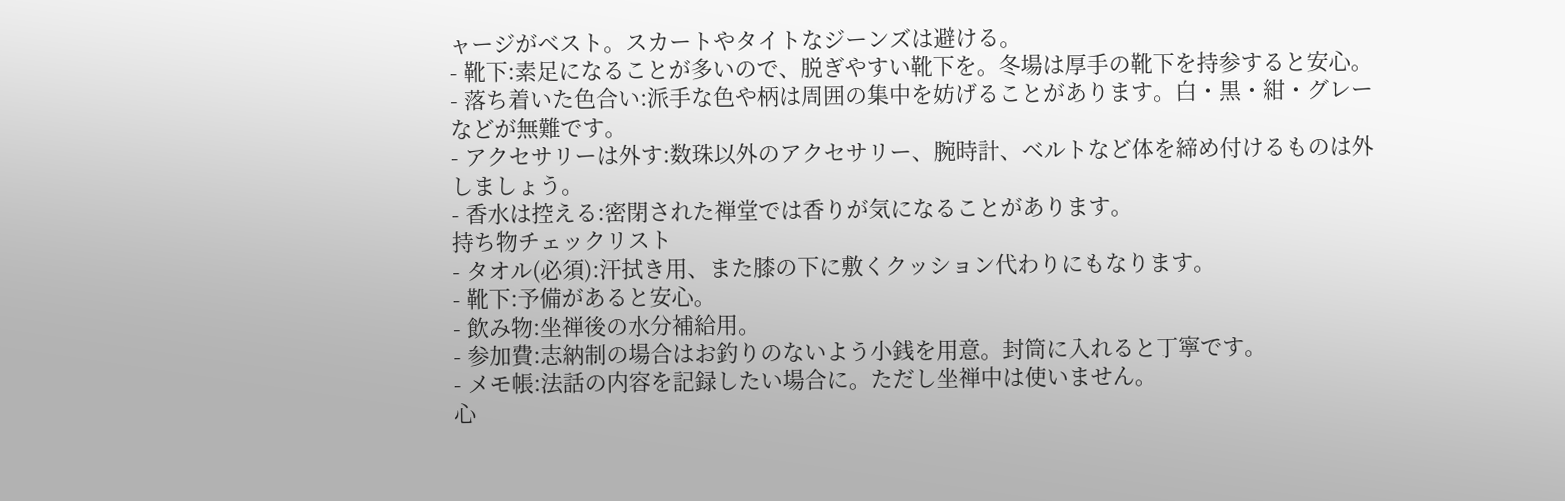ャージがベスト。スカートやタイトなジーンズは避ける。
- 靴下:素足になることが多いので、脱ぎやすい靴下を。冬場は厚手の靴下を持参すると安心。
- 落ち着いた色合い:派手な色や柄は周囲の集中を妨げることがあります。白・黒・紺・グレーなどが無難です。
- アクセサリーは外す:数珠以外のアクセサリー、腕時計、ベルトなど体を締め付けるものは外しましょう。
- 香水は控える:密閉された禅堂では香りが気になることがあります。
持ち物チェックリスト
- タオル(必須):汗拭き用、また膝の下に敷くクッション代わりにもなります。
- 靴下:予備があると安心。
- 飲み物:坐禅後の水分補給用。
- 参加費:志納制の場合はお釣りのないよう小銭を用意。封筒に入れると丁寧です。
- メモ帳:法話の内容を記録したい場合に。ただし坐禅中は使いません。
心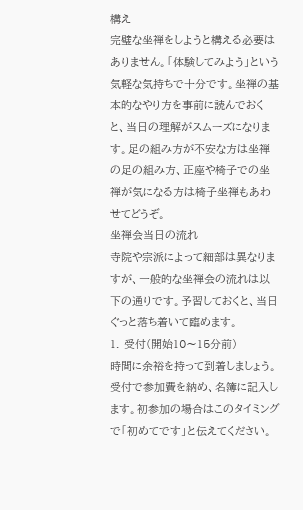構え
完璧な坐禅をしようと構える必要はありません。「体験してみよう」という気軽な気持ちで十分です。坐禅の基本的なやり方を事前に読んでおくと、当日の理解がスムーズになります。足の組み方が不安な方は坐禅の足の組み方、正座や椅子での坐禅が気になる方は椅子坐禅もあわせてどうぞ。
坐禅会当日の流れ
寺院や宗派によって細部は異なりますが、一般的な坐禅会の流れは以下の通りです。予習しておくと、当日ぐっと落ち着いて臨めます。
1. 受付(開始10〜15分前)
時間に余裕を持って到着しましょう。受付で参加費を納め、名簿に記入します。初参加の場合はこのタイミングで「初めてです」と伝えてください。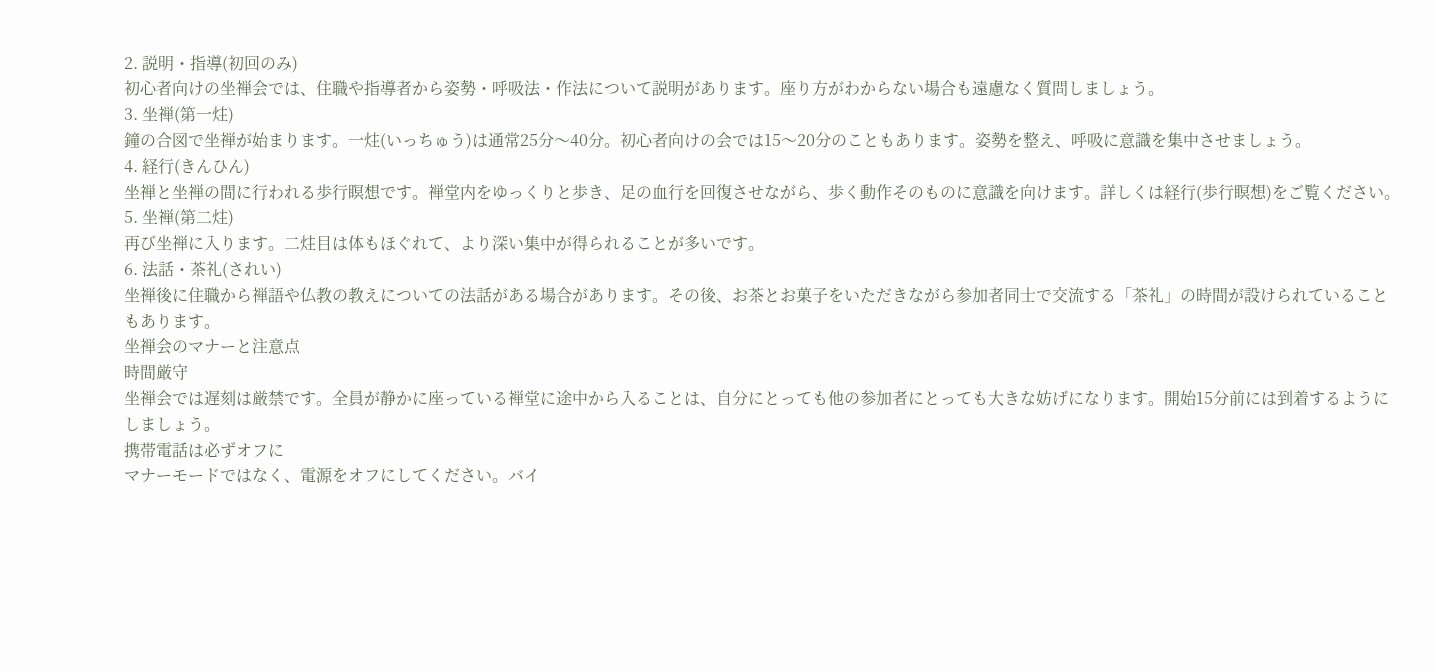2. 説明・指導(初回のみ)
初心者向けの坐禅会では、住職や指導者から姿勢・呼吸法・作法について説明があります。座り方がわからない場合も遠慮なく質問しましょう。
3. 坐禅(第一炷)
鐘の合図で坐禅が始まります。一炷(いっちゅう)は通常25分〜40分。初心者向けの会では15〜20分のこともあります。姿勢を整え、呼吸に意識を集中させましょう。
4. 経行(きんひん)
坐禅と坐禅の間に行われる歩行瞑想です。禅堂内をゆっくりと歩き、足の血行を回復させながら、歩く動作そのものに意識を向けます。詳しくは経行(歩行瞑想)をご覧ください。
5. 坐禅(第二炷)
再び坐禅に入ります。二炷目は体もほぐれて、より深い集中が得られることが多いです。
6. 法話・茶礼(されい)
坐禅後に住職から禅語や仏教の教えについての法話がある場合があります。その後、お茶とお菓子をいただきながら参加者同士で交流する「茶礼」の時間が設けられていることもあります。
坐禅会のマナーと注意点
時間厳守
坐禅会では遅刻は厳禁です。全員が静かに座っている禅堂に途中から入ることは、自分にとっても他の参加者にとっても大きな妨げになります。開始15分前には到着するようにしましょう。
携帯電話は必ずオフに
マナーモードではなく、電源をオフにしてください。バイ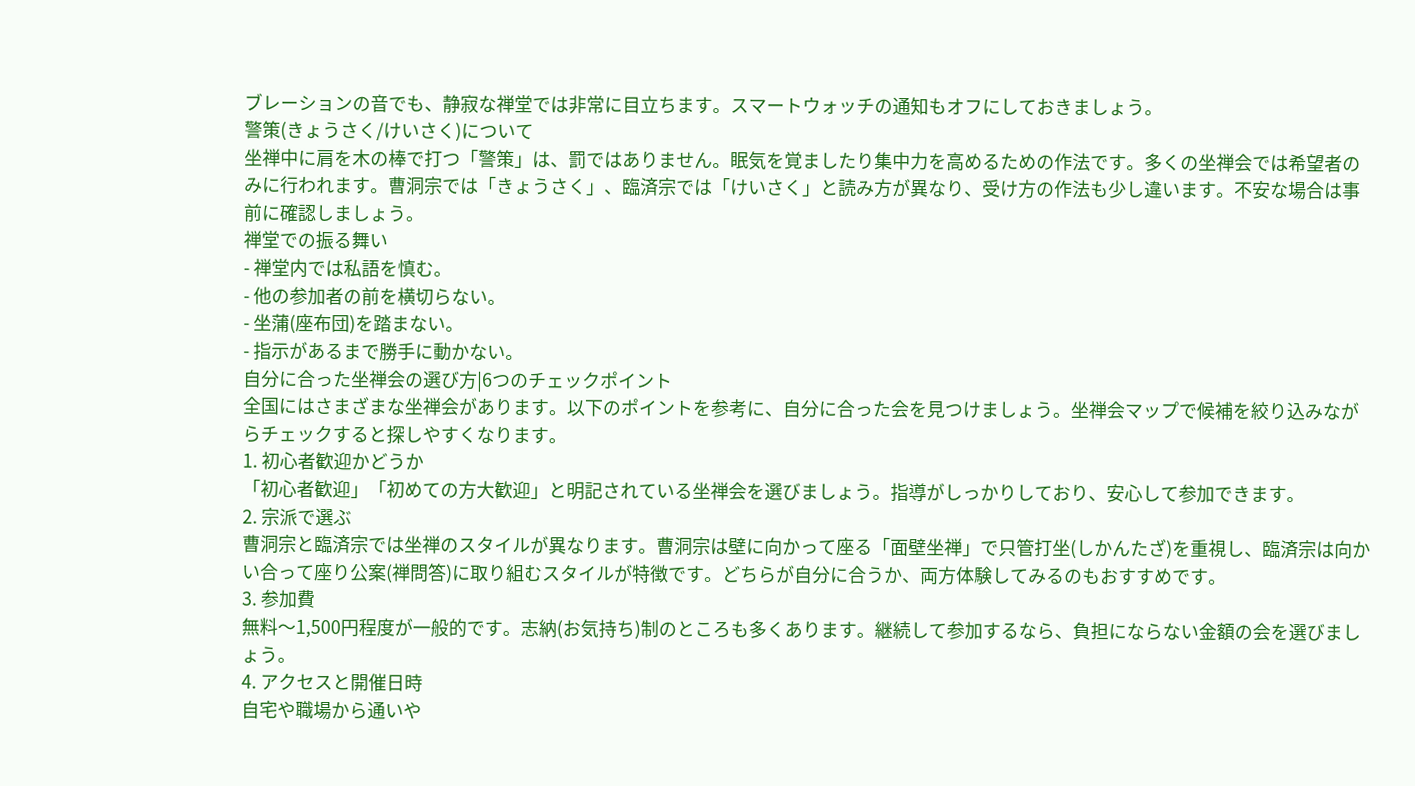ブレーションの音でも、静寂な禅堂では非常に目立ちます。スマートウォッチの通知もオフにしておきましょう。
警策(きょうさく/けいさく)について
坐禅中に肩を木の棒で打つ「警策」は、罰ではありません。眠気を覚ましたり集中力を高めるための作法です。多くの坐禅会では希望者のみに行われます。曹洞宗では「きょうさく」、臨済宗では「けいさく」と読み方が異なり、受け方の作法も少し違います。不安な場合は事前に確認しましょう。
禅堂での振る舞い
- 禅堂内では私語を慎む。
- 他の参加者の前を横切らない。
- 坐蒲(座布団)を踏まない。
- 指示があるまで勝手に動かない。
自分に合った坐禅会の選び方|6つのチェックポイント
全国にはさまざまな坐禅会があります。以下のポイントを参考に、自分に合った会を見つけましょう。坐禅会マップで候補を絞り込みながらチェックすると探しやすくなります。
1. 初心者歓迎かどうか
「初心者歓迎」「初めての方大歓迎」と明記されている坐禅会を選びましょう。指導がしっかりしており、安心して参加できます。
2. 宗派で選ぶ
曹洞宗と臨済宗では坐禅のスタイルが異なります。曹洞宗は壁に向かって座る「面壁坐禅」で只管打坐(しかんたざ)を重視し、臨済宗は向かい合って座り公案(禅問答)に取り組むスタイルが特徴です。どちらが自分に合うか、両方体験してみるのもおすすめです。
3. 参加費
無料〜1,500円程度が一般的です。志納(お気持ち)制のところも多くあります。継続して参加するなら、負担にならない金額の会を選びましょう。
4. アクセスと開催日時
自宅や職場から通いや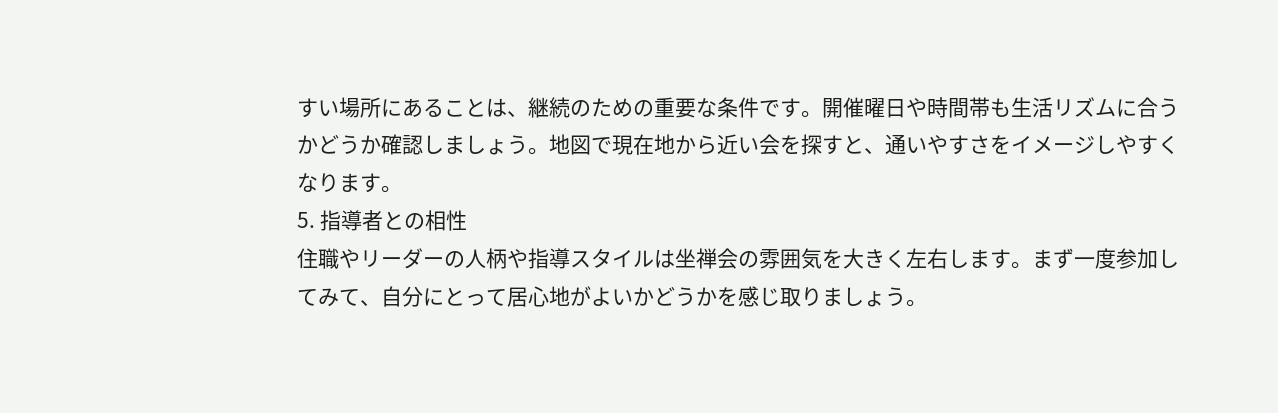すい場所にあることは、継続のための重要な条件です。開催曜日や時間帯も生活リズムに合うかどうか確認しましょう。地図で現在地から近い会を探すと、通いやすさをイメージしやすくなります。
5. 指導者との相性
住職やリーダーの人柄や指導スタイルは坐禅会の雰囲気を大きく左右します。まず一度参加してみて、自分にとって居心地がよいかどうかを感じ取りましょう。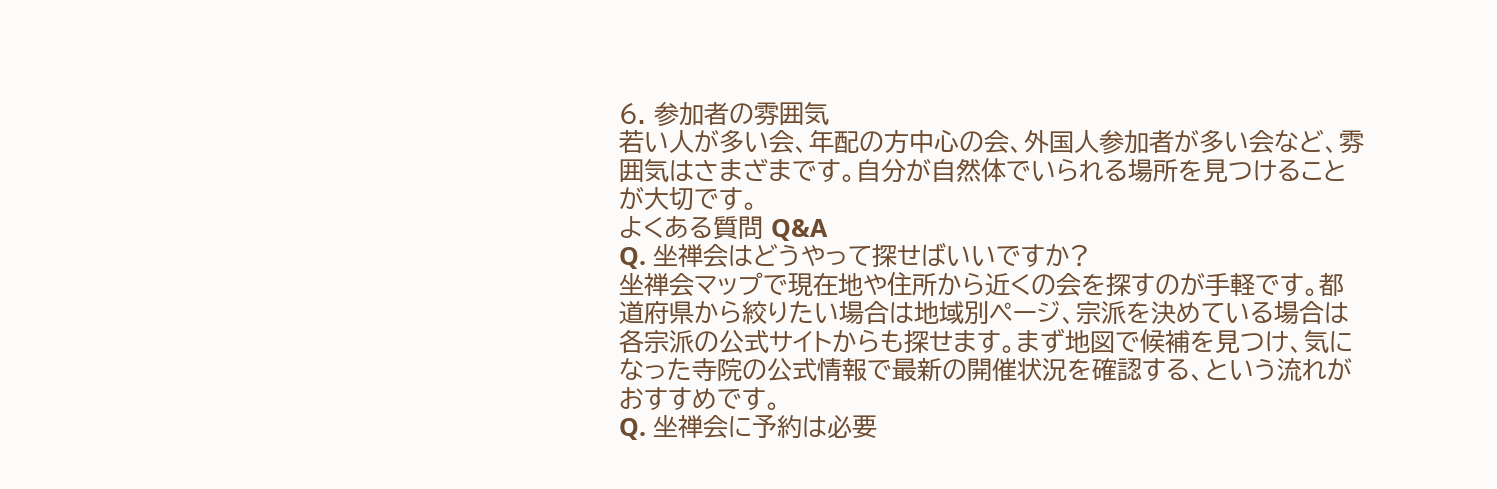6. 参加者の雰囲気
若い人が多い会、年配の方中心の会、外国人参加者が多い会など、雰囲気はさまざまです。自分が自然体でいられる場所を見つけることが大切です。
よくある質問 Q&A
Q. 坐禅会はどうやって探せばいいですか?
坐禅会マップで現在地や住所から近くの会を探すのが手軽です。都道府県から絞りたい場合は地域別ページ、宗派を決めている場合は各宗派の公式サイトからも探せます。まず地図で候補を見つけ、気になった寺院の公式情報で最新の開催状況を確認する、という流れがおすすめです。
Q. 坐禅会に予約は必要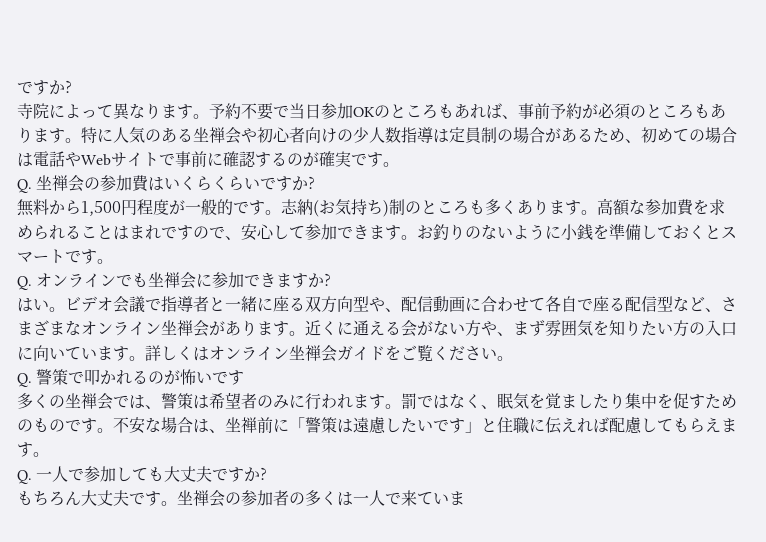ですか?
寺院によって異なります。予約不要で当日参加OKのところもあれば、事前予約が必須のところもあります。特に人気のある坐禅会や初心者向けの少人数指導は定員制の場合があるため、初めての場合は電話やWebサイトで事前に確認するのが確実です。
Q. 坐禅会の参加費はいくらくらいですか?
無料から1,500円程度が一般的です。志納(お気持ち)制のところも多くあります。高額な参加費を求められることはまれですので、安心して参加できます。お釣りのないように小銭を準備しておくとスマートです。
Q. オンラインでも坐禅会に参加できますか?
はい。ビデオ会議で指導者と一緒に座る双方向型や、配信動画に合わせて各自で座る配信型など、さまざまなオンライン坐禅会があります。近くに通える会がない方や、まず雰囲気を知りたい方の入口に向いています。詳しくはオンライン坐禅会ガイドをご覧ください。
Q. 警策で叩かれるのが怖いです
多くの坐禅会では、警策は希望者のみに行われます。罰ではなく、眠気を覚ましたり集中を促すためのものです。不安な場合は、坐禅前に「警策は遠慮したいです」と住職に伝えれば配慮してもらえます。
Q. 一人で参加しても大丈夫ですか?
もちろん大丈夫です。坐禅会の参加者の多くは一人で来ていま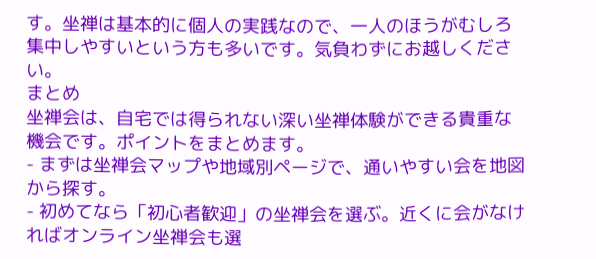す。坐禅は基本的に個人の実践なので、一人のほうがむしろ集中しやすいという方も多いです。気負わずにお越しください。
まとめ
坐禅会は、自宅では得られない深い坐禅体験ができる貴重な機会です。ポイントをまとめます。
- まずは坐禅会マップや地域別ページで、通いやすい会を地図から探す。
- 初めてなら「初心者歓迎」の坐禅会を選ぶ。近くに会がなければオンライン坐禅会も選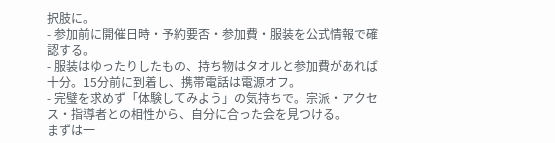択肢に。
- 参加前に開催日時・予約要否・参加費・服装を公式情報で確認する。
- 服装はゆったりしたもの、持ち物はタオルと参加費があれば十分。15分前に到着し、携帯電話は電源オフ。
- 完璧を求めず「体験してみよう」の気持ちで。宗派・アクセス・指導者との相性から、自分に合った会を見つける。
まずは一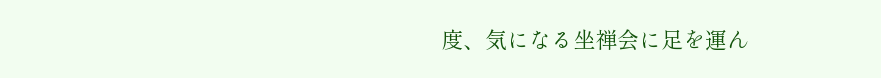度、気になる坐禅会に足を運ん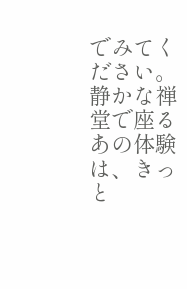でみてください。静かな禅堂で座るあの体験は、きっと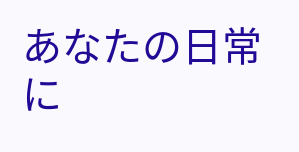あなたの日常に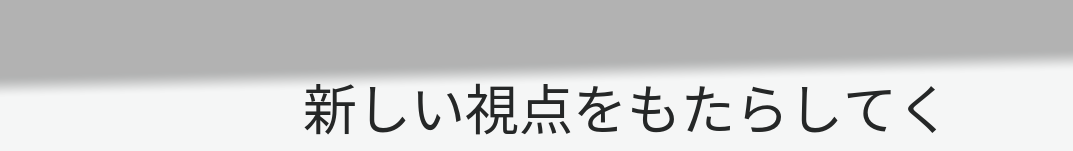新しい視点をもたらしてく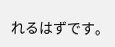れるはずです。